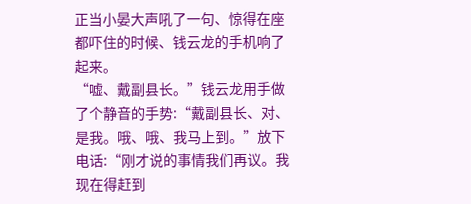正当小晏大声吼了一句、惊得在座都吓住的时候、钱云龙的手机响了起来。
“嘘、戴副县长。”钱云龙用手做了个静音的手势:“戴副县长、对、是我。哦、哦、我马上到。”放下电话:“刚才说的事情我们再议。我现在得赶到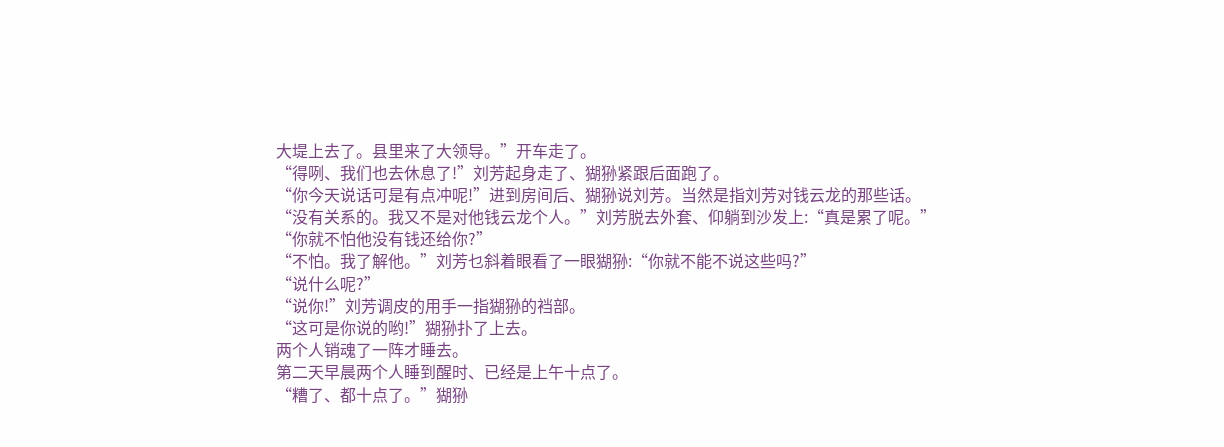大堤上去了。县里来了大领导。”开车走了。
“得咧、我们也去休息了!”刘芳起身走了、猢狲紧跟后面跑了。
“你今天说话可是有点冲呢!”进到房间后、猢狲说刘芳。当然是指刘芳对钱云龙的那些话。
“没有关系的。我又不是对他钱云龙个人。”刘芳脱去外套、仰躺到沙发上:“真是累了呢。”
“你就不怕他没有钱还给你?”
“不怕。我了解他。”刘芳乜斜着眼看了一眼猢狲:“你就不能不说这些吗?”
“说什么呢?”
“说你!”刘芳调皮的用手一指猢狲的裆部。
“这可是你说的哟!”猢狲扑了上去。
两个人销魂了一阵才睡去。
第二天早晨两个人睡到醒时、已经是上午十点了。
“糟了、都十点了。”猢狲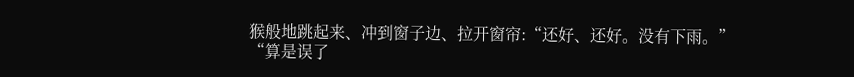猴般地跳起来、冲到窗子边、拉开窗帘:“还好、还好。没有下雨。”
“算是误了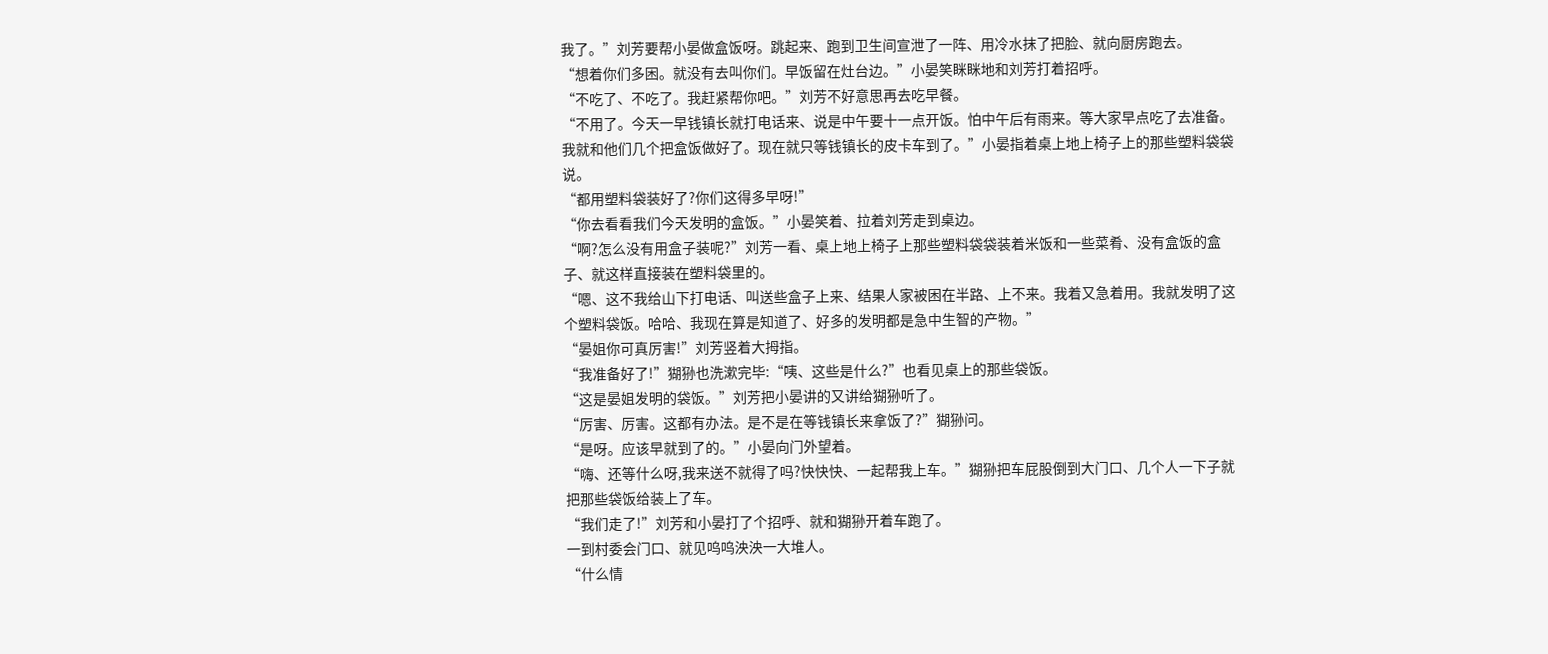我了。”刘芳要帮小晏做盒饭呀。跳起来、跑到卫生间宣泄了一阵、用冷水抹了把脸、就向厨房跑去。
“想着你们多困。就没有去叫你们。早饭留在灶台边。”小晏笑眯眯地和刘芳打着招呼。
“不吃了、不吃了。我赶紧帮你吧。”刘芳不好意思再去吃早餐。
“不用了。今天一早钱镇长就打电话来、说是中午要十一点开饭。怕中午后有雨来。等大家早点吃了去准备。我就和他们几个把盒饭做好了。现在就只等钱镇长的皮卡车到了。”小晏指着桌上地上椅子上的那些塑料袋袋说。
“都用塑料袋装好了?你们这得多早呀!”
“你去看看我们今天发明的盒饭。”小晏笑着、拉着刘芳走到桌边。
“啊?怎么没有用盒子装呢?”刘芳一看、桌上地上椅子上那些塑料袋袋装着米饭和一些菜肴、没有盒饭的盒子、就这样直接装在塑料袋里的。
“嗯、这不我给山下打电话、叫送些盒子上来、结果人家被困在半路、上不来。我着又急着用。我就发明了这个塑料袋饭。哈哈、我现在算是知道了、好多的发明都是急中生智的产物。”
“晏姐你可真厉害!”刘芳竖着大拇指。
“我准备好了!”猢狲也洗漱完毕:“咦、这些是什么?”也看见桌上的那些袋饭。
“这是晏姐发明的袋饭。”刘芳把小晏讲的又讲给猢狲听了。
“厉害、厉害。这都有办法。是不是在等钱镇长来拿饭了?”猢狲问。
“是呀。应该早就到了的。”小晏向门外望着。
“嗨、还等什么呀,我来送不就得了吗?快快快、一起帮我上车。”猢狲把车屁股倒到大门口、几个人一下子就把那些袋饭给装上了车。
“我们走了!”刘芳和小晏打了个招呼、就和猢狲开着车跑了。
一到村委会门口、就见呜呜泱泱一大堆人。
“什么情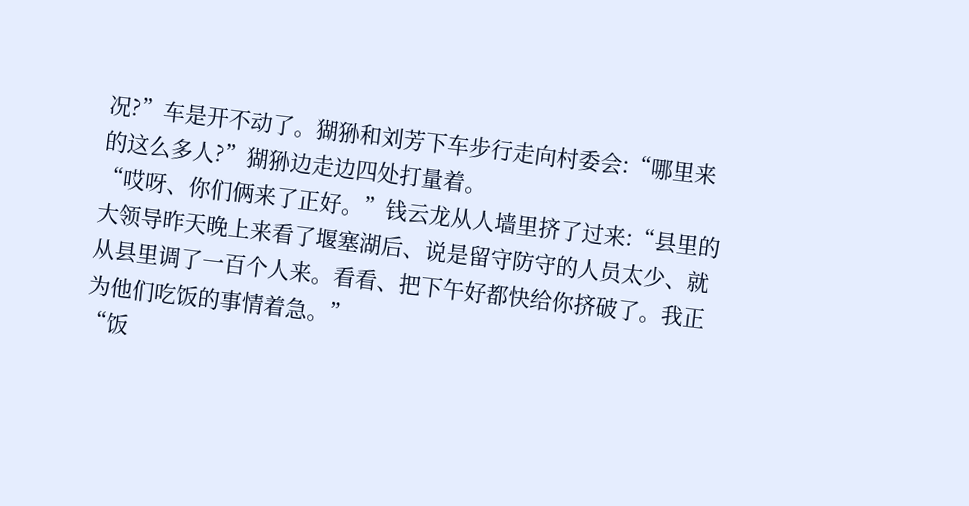况?”车是开不动了。猢狲和刘芳下车步行走向村委会:“哪里来的这么多人?”猢狲边走边四处打量着。
“哎呀、你们俩来了正好。”钱云龙从人墙里挤了过来:“县里的大领导昨天晚上来看了堰塞湖后、说是留守防守的人员太少、就从县里调了一百个人来。看看、把下午好都快给你挤破了。我正为他们吃饭的事情着急。”
“饭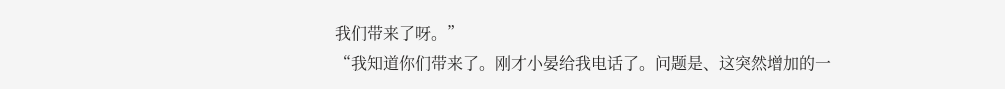我们带来了呀。”
“我知道你们带来了。刚才小晏给我电话了。问题是、这突然增加的一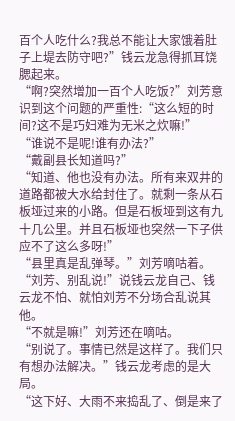百个人吃什么?我总不能让大家饿着肚子上堤去防守吧?”钱云龙急得抓耳饶腮起来。
“啊?突然增加一百个人吃饭?”刘芳意识到这个问题的严重性:“这么短的时间?这不是巧妇难为无米之炊嘛!”
“谁说不是呢!谁有办法?”
“戴副县长知道吗?”
“知道、他也没有办法。所有来双井的道路都被大水给封住了。就剩一条从石板垭过来的小路。但是石板垭到这有九十几公里。并且石板垭也突然一下子供应不了这么多呀!”
“县里真是乱弹琴。”刘芳嘀咕着。
“刘芳、别乱说!”说钱云龙自己、钱云龙不怕、就怕刘芳不分场合乱说其他。
“不就是嘛!”刘芳还在嘀咕。
“别说了。事情已然是这样了。我们只有想办法解决。”钱云龙考虑的是大局。
“这下好、大雨不来捣乱了、倒是来了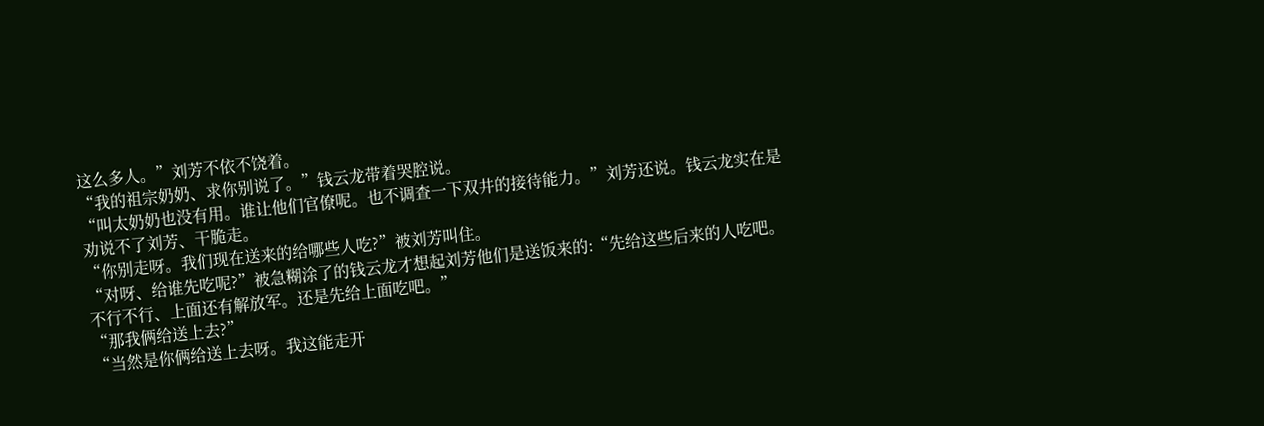这么多人。”刘芳不依不饶着。
“我的祖宗奶奶、求你别说了。”钱云龙带着哭腔说。
“叫太奶奶也没有用。谁让他们官僚呢。也不调查一下双井的接待能力。”刘芳还说。钱云龙实在是劝说不了刘芳、干脆走。
“你别走呀。我们现在送来的给哪些人吃?”被刘芳叫住。
“对呀、给谁先吃呢?”被急糊涂了的钱云龙才想起刘芳他们是送饭来的:“先给这些后来的人吃吧。不行不行、上面还有解放军。还是先给上面吃吧。”
“那我俩给送上去?”
“当然是你俩给送上去呀。我这能走开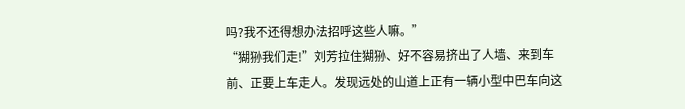吗?我不还得想办法招呼这些人嘛。”
“猢狲我们走!”刘芳拉住猢狲、好不容易挤出了人墙、来到车前、正要上车走人。发现远处的山道上正有一辆小型中巴车向这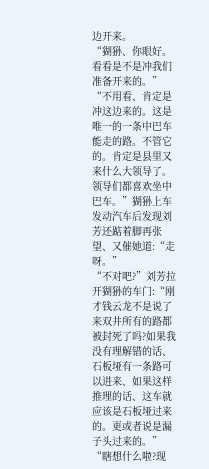边开来。
“猢狲、你眼好。看看是不是冲我们准备开来的。”
“不用看、肯定是冲这边来的。这是唯一的一条中巴车能走的路。不管它的。肯定是县里又来什么大领导了。领导们都喜欢坐中巴车。”猢狲上车发动汽车后发现刘芳还踮着脚再张望、又催她道:“走呀。”
“不对吧?”刘芳拉开猢狲的车门:“刚才钱云龙不是说了来双井所有的路都被封死了吗?如果我没有理解错的话、石板垭有一条路可以进来、如果这样推理的话、这车就应该是石板垭过来的。更或者说是漏子头过来的。”
“瞎想什么啦?现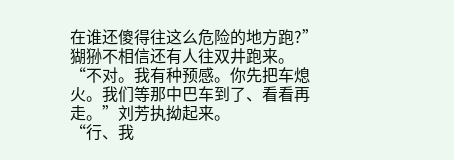在谁还傻得往这么危险的地方跑?”猢狲不相信还有人往双井跑来。
“不对。我有种预感。你先把车熄火。我们等那中巴车到了、看看再走。”刘芳执拗起来。
“行、我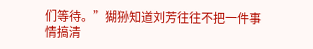们等待。”猢狲知道刘芳往往不把一件事情搞清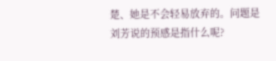楚、她是不会轻易放弃的。问题是刘芳说的预感是指什么呢?